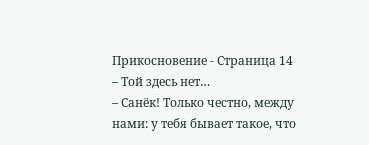Прикосновение - Страница 14
– Той здесь нет…
– Санёк! Только честно, между нами: у тебя бывает такое, что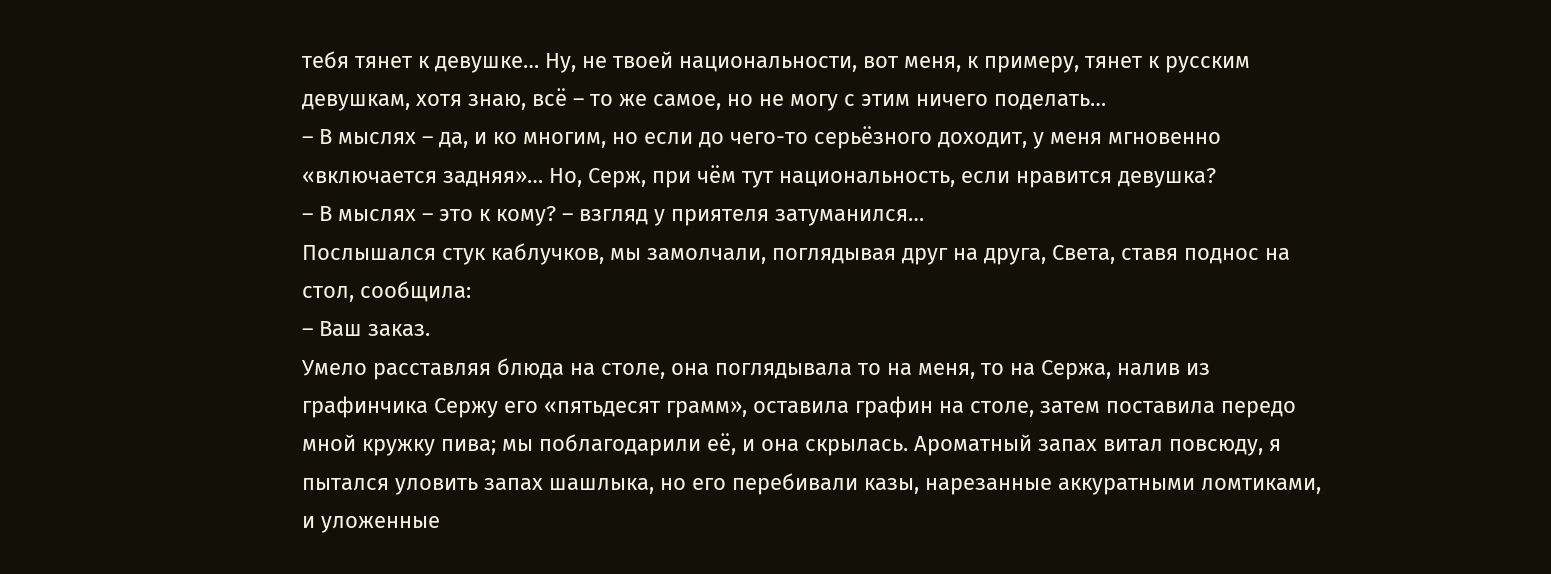тебя тянет к девушке… Ну, не твоей национальности, вот меня, к примеру, тянет к русским девушкам, хотя знаю, всё – то же самое, но не могу с этим ничего поделать…
– В мыслях – да, и ко многим, но если до чего-то серьёзного доходит, у меня мгновенно «включается задняя»… Но, Серж, при чём тут национальность, если нравится девушка?
– В мыслях – это к кому? – взгляд у приятеля затуманился…
Послышался стук каблучков, мы замолчали, поглядывая друг на друга, Света, ставя поднос на стол, сообщила:
– Ваш заказ.
Умело расставляя блюда на столе, она поглядывала то на меня, то на Сержа, налив из графинчика Сержу его «пятьдесят грамм», оставила графин на столе, затем поставила передо мной кружку пива; мы поблагодарили её, и она скрылась. Ароматный запах витал повсюду, я пытался уловить запах шашлыка, но его перебивали казы, нарезанные аккуратными ломтиками, и уложенные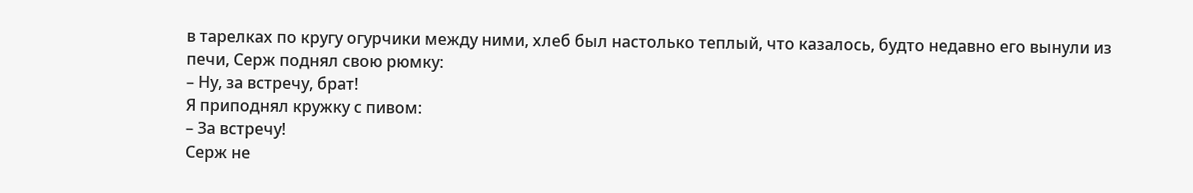в тарелках по кругу огурчики между ними, хлеб был настолько теплый, что казалось, будто недавно его вынули из печи, Серж поднял свою рюмку:
– Ну, за встречу, брат!
Я приподнял кружку с пивом:
– За встречу!
Серж не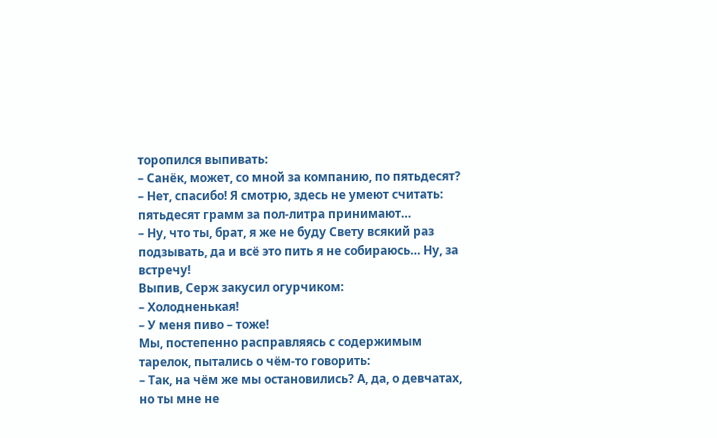торопился выпивать:
– Санёк, может, со мной за компанию, по пятьдесят?
– Нет, спасибо! Я смотрю, здесь не умеют считать: пятьдесят грамм за пол-литра принимают…
– Ну, что ты, брат, я же не буду Свету всякий раз подзывать, да и всё это пить я не собираюсь… Ну, за встречу!
Выпив, Серж закусил огурчиком:
– Холодненькая!
– У меня пиво – тоже!
Мы, постепенно расправляясь с содержимым тарелок, пытались о чём-то говорить:
– Так, на чём же мы остановились? А, да, о девчатах, но ты мне не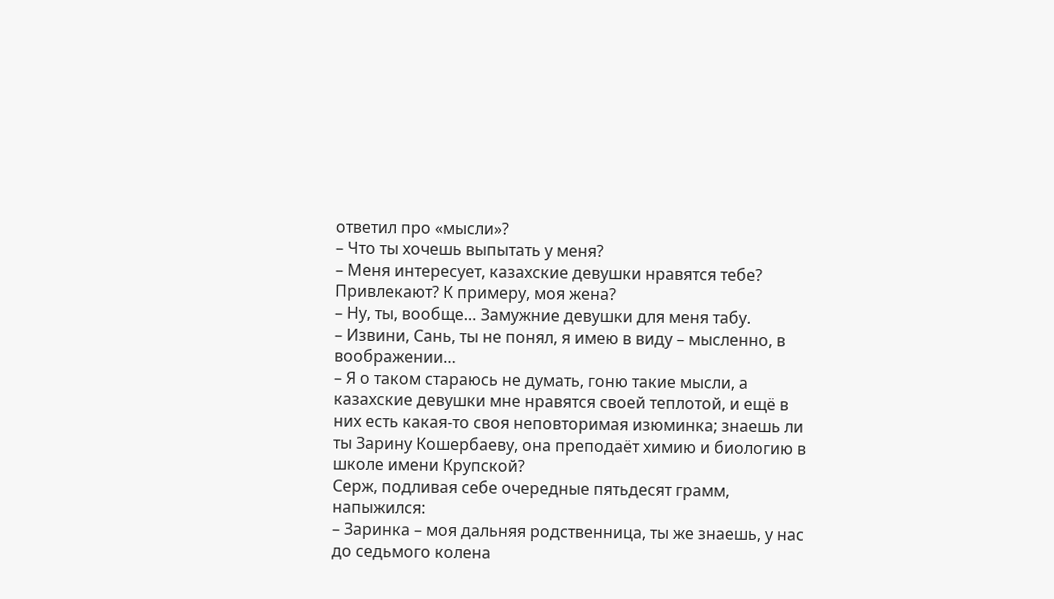ответил про «мысли»?
– Что ты хочешь выпытать у меня?
– Меня интересует, казахские девушки нравятся тебе? Привлекают? К примеру, моя жена?
– Ну, ты, вообще… Замужние девушки для меня табу.
– Извини, Сань, ты не понял, я имею в виду – мысленно, в воображении…
– Я о таком стараюсь не думать, гоню такие мысли, а казахские девушки мне нравятся своей теплотой, и ещё в них есть какая-то своя неповторимая изюминка; знаешь ли ты Зарину Кошербаеву, она преподаёт химию и биологию в школе имени Крупской?
Серж, подливая себе очередные пятьдесят грамм, напыжился:
– Заринка – моя дальняя родственница, ты же знаешь, у нас до седьмого колена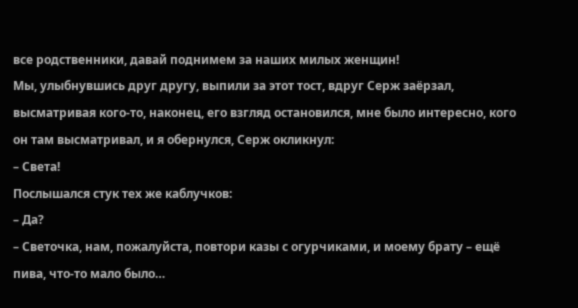все родственники, давай поднимем за наших милых женщин!
Мы, улыбнувшись друг другу, выпили за этот тост, вдруг Серж заёрзал, высматривая кого-то, наконец, его взгляд остановился, мне было интересно, кого он там высматривал, и я обернулся, Серж окликнул:
– Света!
Послышался стук тех же каблучков:
– Да?
– Светочка, нам, пожалуйста, повтори казы с огурчиками, и моему брату – ещё пива, что-то мало было…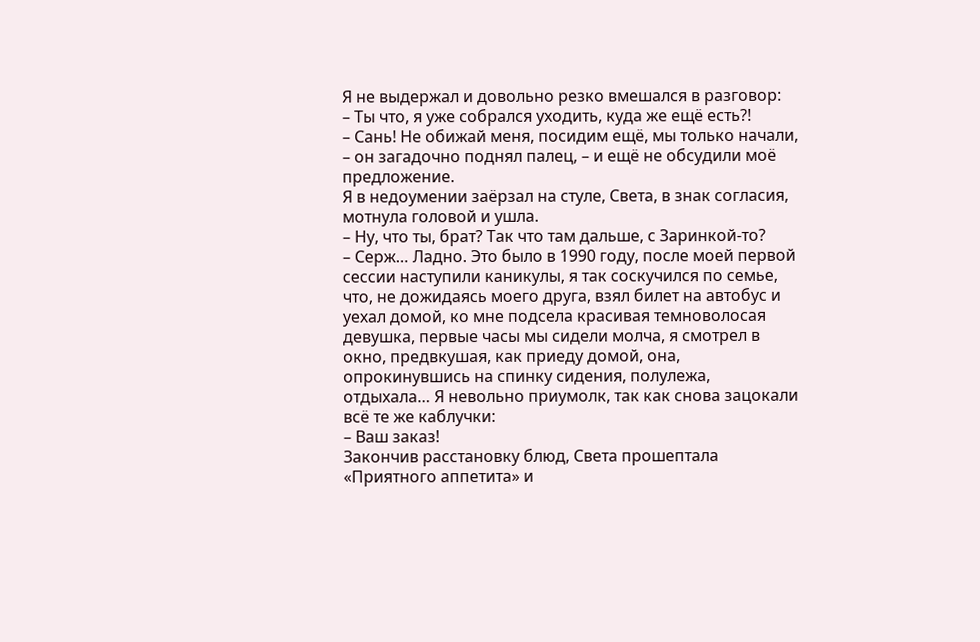Я не выдержал и довольно резко вмешался в разговор:
– Ты что, я уже собрался уходить, куда же ещё есть?!
– Сань! Не обижай меня, посидим ещё, мы только начали, – он загадочно поднял палец, – и ещё не обсудили моё предложение.
Я в недоумении заёрзал на стуле, Света, в знак согласия, мотнула головой и ушла.
– Ну, что ты, брат? Так что там дальше, с Заринкой-то?
– Серж… Ладно. Это было в 1990 году, после моей первой сессии наступили каникулы, я так соскучился по семье, что, не дожидаясь моего друга, взял билет на автобус и уехал домой, ко мне подсела красивая темноволосая девушка, первые часы мы сидели молча, я смотрел в окно, предвкушая, как приеду домой, она, опрокинувшись на спинку сидения, полулежа, отдыхала… Я невольно приумолк, так как снова зацокали всё те же каблучки:
– Ваш заказ!
Закончив расстановку блюд, Света прошептала «Приятного аппетита» и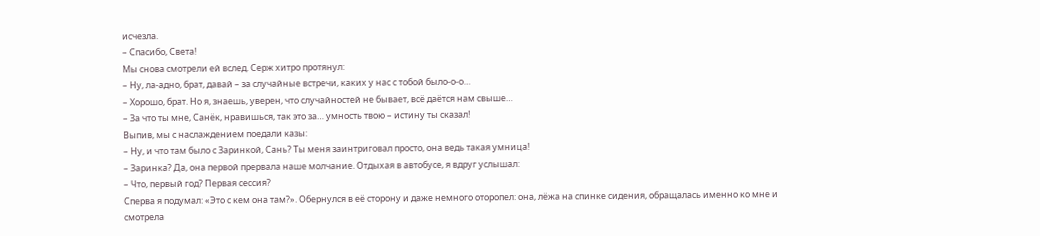исчезла.
– Спасибо, Света!
Мы снова смотрели ей вслед. Серж хитро протянул:
– Ну, ла-адно, брат, давай – за случайные встречи, каких у нас с тобой было-о-о…
– Хорошо, брат. Но я, знаешь, уверен, что случайностей не бывает, всё даётся нам свыше…
– За что ты мне, Санёк, нравишься, так это за… умность твою – истину ты сказал!
Выпив, мы с наслаждением поедали казы:
– Ну, и что там было с Заринкой, Сань? Ты меня заинтриговал просто, она ведь такая умница!
– Заринка? Да, она первой прервала наше молчание. Отдыхая в автобусе, я вдруг услышал:
– Что, первый год? Первая сессия?
Сперва я подумал: «Это с кем она там?». Обернулся в её сторону и даже немного оторопел: она, лёжа на спинке сидения, обращалась именно ко мне и смотрела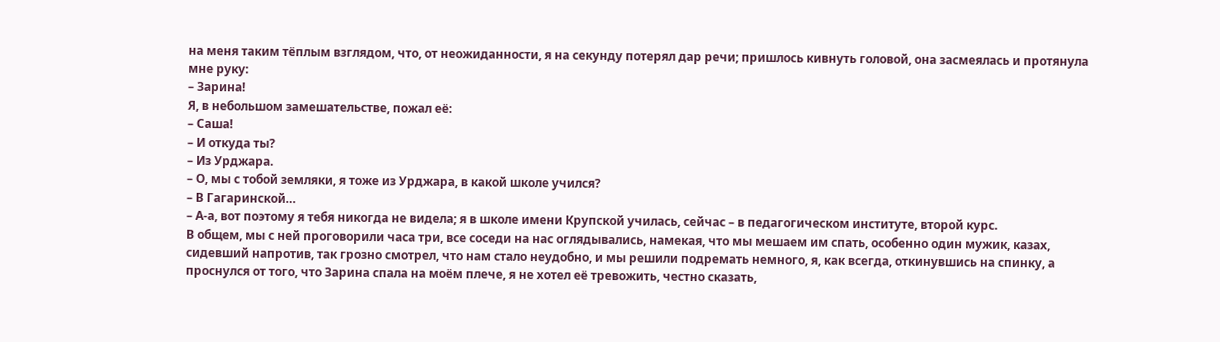на меня таким тёплым взглядом, что, от неожиданности, я на секунду потерял дар речи; пришлось кивнуть головой, она засмеялась и протянула мне руку:
– Зарина!
Я, в небольшом замешательстве, пожал её:
– Саша!
– И откуда ты?
– Из Урджара.
– О, мы с тобой земляки, я тоже из Урджара, в какой школе учился?
– В Гагаринской…
– A-а, вот поэтому я тебя никогда не видела; я в школе имени Крупской училась, сейчас – в педагогическом институте, второй курс.
В общем, мы с ней проговорили часа три, все соседи на нас оглядывались, намекая, что мы мешаем им спать, особенно один мужик, казах, сидевший напротив, так грозно смотрел, что нам стало неудобно, и мы решили подремать немного, я, как всегда, откинувшись на спинку, а проснулся от того, что Зарина спала на моём плече, я не хотел её тревожить, честно сказать,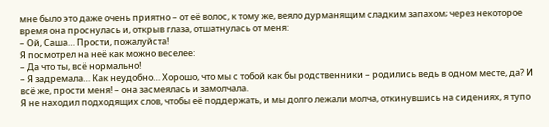мне было это даже очень приятно – от её волос, к тому же, веяло дурманящим сладким запахом; через некоторое время она проснулась и, открыв глаза, отшатнулась от меня:
– Ой, Саша… Прости, пожалуйста!
Я посмотрел на неё как можно веселее:
– Да что ты, всё нормально!
– Я задремала… Как неудобно… Хорошо, что мы с тобой как бы родственники – родились ведь в одном месте, да? И всё же, прости меня! – она засмеялась и замолчала.
Я не находил подходящих слов, чтобы её поддержать, и мы долго лежали молча, откинувшись на сидениях, я тупо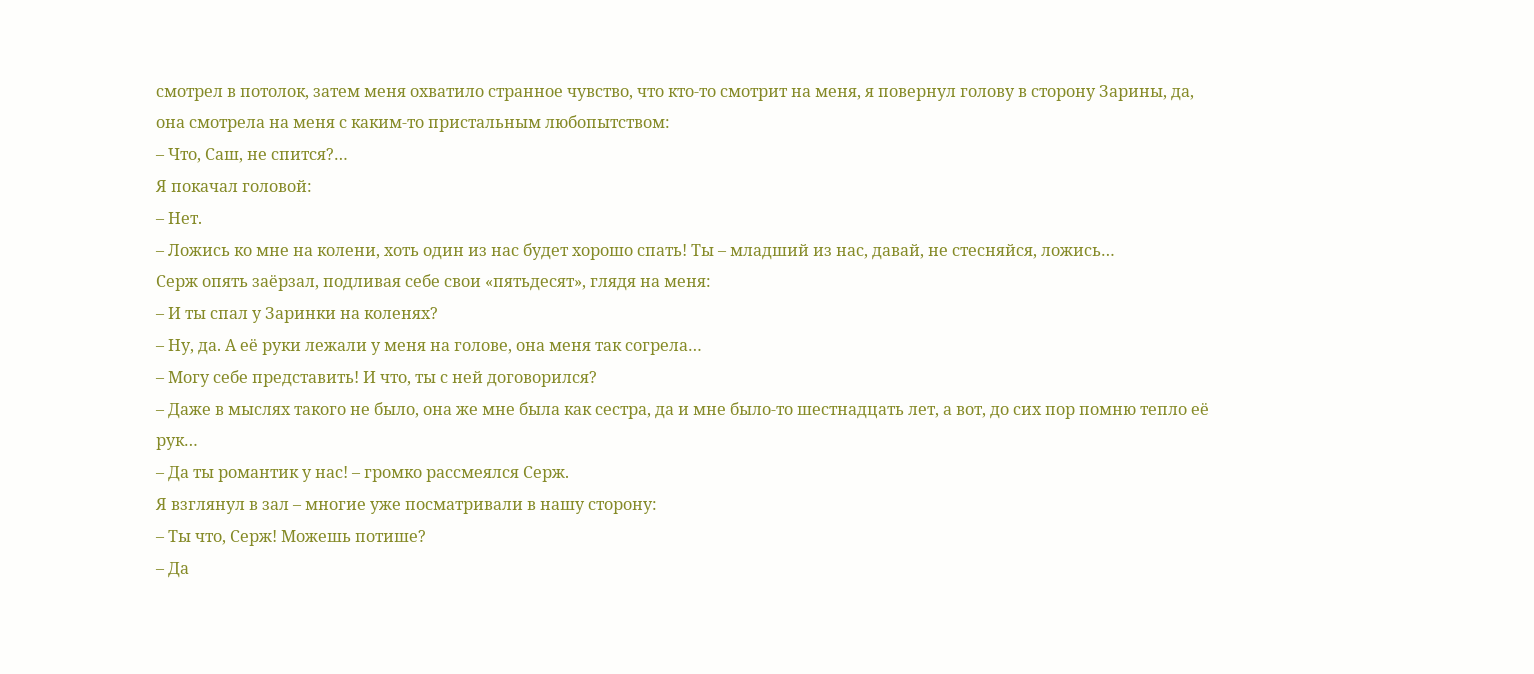смотрел в потолок, затем меня охватило странное чувство, что кто-то смотрит на меня, я повернул голову в сторону Зарины, да, она смотрела на меня с каким-то пристальным любопытством:
– Что, Саш, не спится?…
Я покачал головой:
– Нет.
– Ложись ко мне на колени, хоть один из нас будет хорошо спать! Ты – младший из нас, давай, не стесняйся, ложись…
Серж опять заёрзал, подливая себе свои «пятьдесят», глядя на меня:
– И ты спал у Заринки на коленях?
– Ну, да. А её руки лежали у меня на голове, она меня так согрела…
– Могу себе представить! И что, ты с ней договорился?
– Даже в мыслях такого не было, она же мне была как сестра, да и мне было-то шестнадцать лет, а вот, до сих пор помню тепло её рук…
– Да ты романтик у нас! – громко рассмеялся Серж.
Я взглянул в зал – многие уже посматривали в нашу сторону:
– Ты что, Серж! Можешь потише?
– Да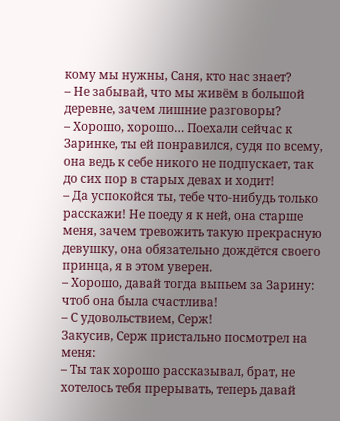кому мы нужны, Саня, кто нас знает?
– Не забывай, что мы живём в большой деревне, зачем лишние разговоры?
– Хорошо, хорошо… Поехали сейчас к Заринке, ты ей понравился, судя по всему, она ведь к себе никого не подпускает, так до сих пор в старых девах и ходит!
– Да успокойся ты, тебе что-нибудь только расскажи! Не поеду я к ней, она старше меня, зачем тревожить такую прекрасную девушку, она обязательно дождётся своего принца, я в этом уверен.
– Хорошо, давай тогда выпьем за Зарину: чтоб она была счастлива!
– С удовольствием, Серж!
Закусив, Серж пристально посмотрел на меня:
– Ты так хорошо рассказывал, брат, не хотелось тебя прерывать, теперь давай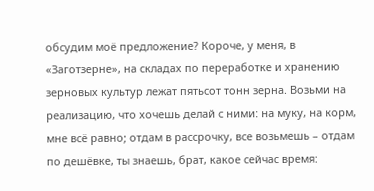обсудим моё предложение? Короче, у меня, в «Заготзерне», на складах по переработке и хранению зерновых культур лежат пятьсот тонн зерна. Возьми на реализацию, что хочешь делай с ними: на муку, на корм, мне всё равно; отдам в рассрочку, все возьмешь – отдам по дешёвке, ты знаешь, брат, какое сейчас время: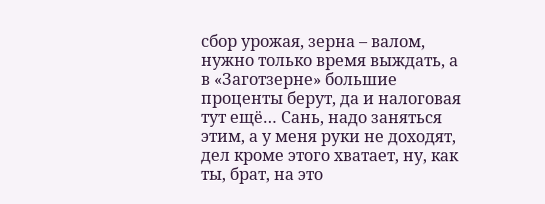сбор урожая, зерна – валом, нужно только время выждать, а в «Заготзерне» большие проценты берут, да и налоговая тут ещё… Сань, надо заняться этим, а у меня руки не доходят, дел кроме этого хватает, ну, как ты, брат, на это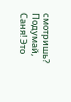смотришь? Подумай, Саня! Это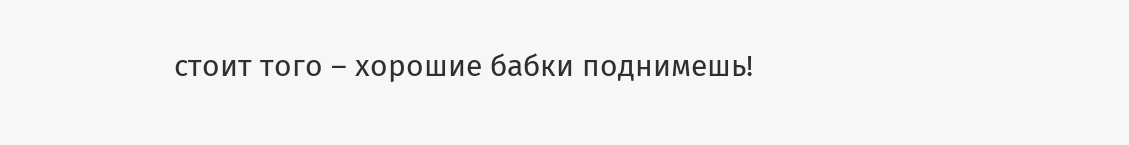стоит того – хорошие бабки поднимешь!